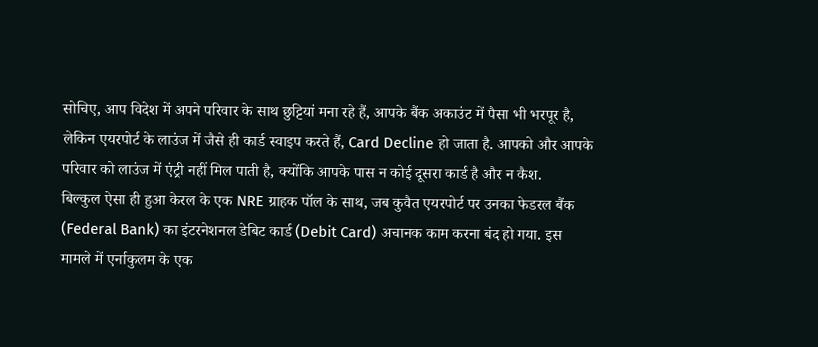सोचिए, आप विदेश में अपने परिवार के साथ छुट्टियां मना रहे हैं, आपके बैंक अकाउंट में पैसा भी भरपूर है, लेकिन एयरपोर्ट के लाउंज में जैसे ही कार्ड स्वाइप करते हैं, Card Decline हो जाता है. आपको और आपके परिवार को लाउंज में एंट्री नहीं मिल पाती है, क्योंकि आपके पास न कोई दूसरा कार्ड है और न कैश.
बिल्कुल ऐसा ही हुआ केरल के एक NRE ग्राहक पॉल के साथ, जब कुवैत एयरपोर्ट पर उनका फेडरल बैंक (Federal Bank) का इंटरनेशनल डेबिट कार्ड (Debit Card) अचानक काम करना बंद हो गया. इस मामले में एर्नाकुलम के एक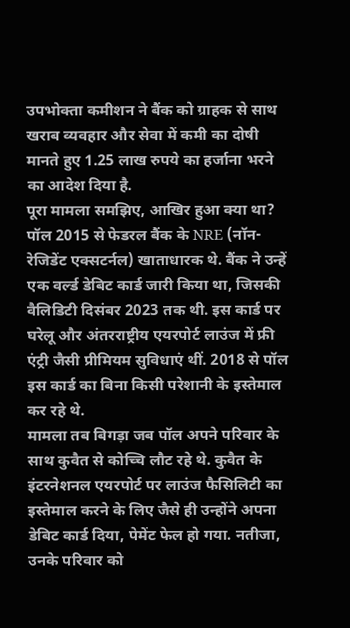उपभोक्ता कमीशन ने बैंक को ग्राहक से साथ खराब व्यवहार और सेवा में कमी का दोषी मानते हुए 1.25 लाख रुपये का हर्जाना भरने का आदेश दिया है.
पूरा मामला समझिए, आखिर हुआ क्या था?
पॉल 2015 से फेडरल बैंक के NRE (नॉन-रेजिडेंट एक्सटर्नल) खाताधारक थे. बैंक ने उन्हें एक वर्ल्ड डेबिट कार्ड जारी किया था, जिसकी वैलिडिटी दिसंबर 2023 तक थी. इस कार्ड पर घरेलू और अंतरराष्ट्रीय एयरपोर्ट लाउंज में फ्री एंट्री जैसी प्रीमियम सुविधाएं थीं. 2018 से पॉल इस कार्ड का बिना किसी परेशानी के इस्तेमाल कर रहे थे.
मामला तब बिगड़ा जब पॉल अपने परिवार के साथ कुवैत से कोच्चि लौट रहे थे. कुवैत के इंटरनेशनल एयरपोर्ट पर लाउंज फैसिलिटी का इस्तेमाल करने के लिए जैसे ही उन्होंने अपना डेबिट कार्ड दिया, पेमेंट फेल हो गया. नतीजा, उनके परिवार को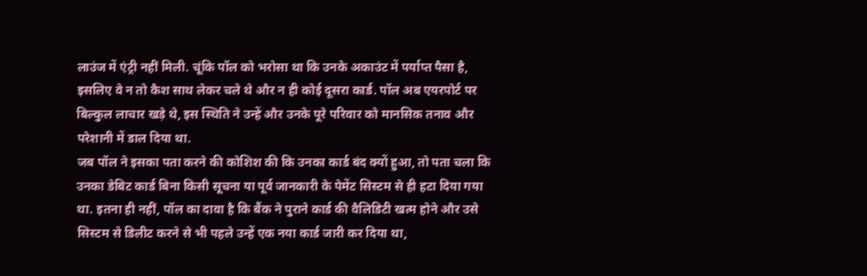लाउंज में एंट्री नहीं मिली. चूंकि पॉल को भरोसा था कि उनके अकाउंट में पर्याप्त पैसा है, इसलिए वे न तो कैश साथ लेकर चले थे और न ही कोई दूसरा कार्ड. पॉल अब एयरपोर्ट पर बिल्कुल लाचार खड़े थे, इस स्थिति ने उन्हें और उनके पूरे परिवार को मानसिक तनाव और परेशानी में डाल दिया था.
जब पॉल ने इसका पता करने की कोशिश की कि उनका कार्ड बंद क्यों हुआ, तो पता चला कि उनका डेबिट कार्ड बिना किसी सूचना या पूर्व जानकारी के पेमेंट सिस्टम से ही हटा दिया गया था. इतना ही नहीं, पॉल का दावा है कि बैंक ने पुराने कार्ड की वैलिडिटी खत्म होने और उसे सिस्टम से डिलीट करने से भी पहले उन्हें एक नया कार्ड जारी कर दिया था,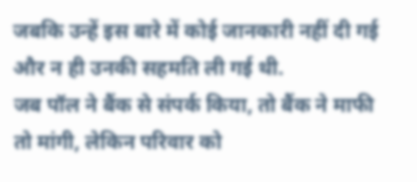जबकि उन्हें इस बारे में कोई जानकारी नहीं दी गई और न ही उनकी सहमति ली गई थी.
जब पॉल ने बैंक से संपर्क किया, तो बैंक ने माफी तो मांगी, लेकिन परिवार को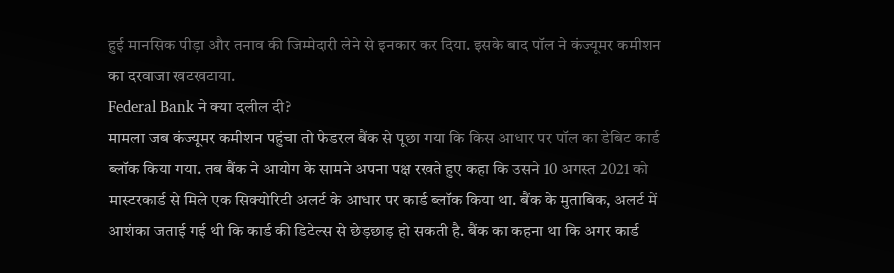हुई मानसिक पीड़ा और तनाव की जिम्मेदारी लेने से इनकार कर दिया. इसके बाद पॉल ने कंज्यूमर कमीशन का दरवाजा खटखटाया.
Federal Bank ने क्या दलील दी?
मामला जब कंज्यूमर कमीशन पहुंचा तो फेडरल बैंक से पूछा गया कि किस आधार पर पॉल का डेबिट कार्ड ब्लॉक किया गया. तब बैंक ने आयोग के सामने अपना पक्ष रखते हुए कहा कि उसने 10 अगस्त 2021 को मास्टरकार्ड से मिले एक सिक्योरिटी अलर्ट के आधार पर कार्ड ब्लॉक किया था. बैंक के मुताबिक, अलर्ट में आशंका जताई गई थी कि कार्ड की डिटेल्स से छेड़छाड़ हो सकती है. बैंक का कहना था कि अगर कार्ड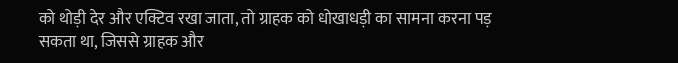को थोड़ी देर और एक्टिव रखा जाता, तो ग्राहक को धोखाधड़ी का सामना करना पड़ सकता था, जिससे ग्राहक और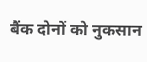बैंक दोनों को नुकसान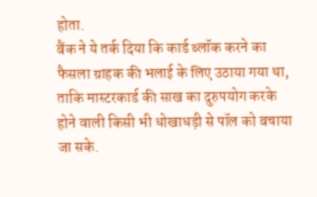होता.
बैंक ने ये तर्क दिया कि कार्ड ब्लॉक करने का फैसला ग्राहक की भलाई के लिए उठाया गया था, ताकि मास्टरकार्ड की साख का दुरुपयोग करके होने वाली किसी भी धोखाधड़ी से पॉल को बचाया जा सके.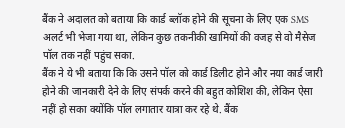बैंक ने अदालत को बताया कि कार्ड ब्लॉक होने की सूचना के लिए एक SMS अलर्ट भी भेजा गया था, लेकिन कुछ तकनीकी खामियों की वजह से वो मैसेज पॉल तक नहीं पहुंच सका.
बैंक ने ये भी बताया कि कि उसने पॉल को कार्ड डिलीट होने और नया कार्ड जारी होने की जानकारी देने के लिए संपर्क करने की बहुत कोशिश की, लेकिन ऐसा नहीं हो सका क्योंकि पॉल लगातार यात्रा कर रहे थे. बैंक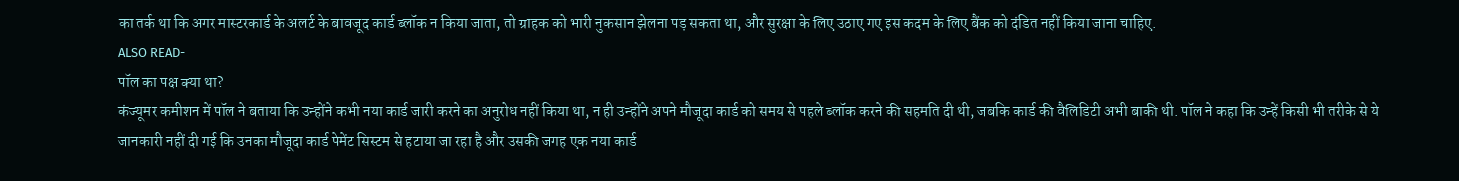का तर्क था कि अगर मास्टरकार्ड के अलर्ट के बावजूद कार्ड ब्लॉक न किया जाता, तो ग्राहक को भारी नुकसान झेलना पड़ सकता था, और सुरक्षा के लिए उठाए गए इस कदम के लिए बैंक को दंडित नहीं किया जाना चाहिए.
ALSO READ-
पॉल का पक्ष क्या था?
कंज्यूमर कमीशन में पॉल ने बताया कि उन्होंने कभी नया कार्ड जारी करने का अनुरोध नहीं किया था, न ही उन्होंने अपने मौजूदा कार्ड को समय से पहले ब्लॉक करने की सहमति दी थी, जबकि कार्ड की वैलिडिटी अभी बाकी थी. पॉल ने कहा कि उन्हें किसी भी तरीके से ये जानकारी नहीं दी गई कि उनका मौजूदा कार्ड पेमेंट सिस्टम से हटाया जा रहा है और उसकी जगह एक नया कार्ड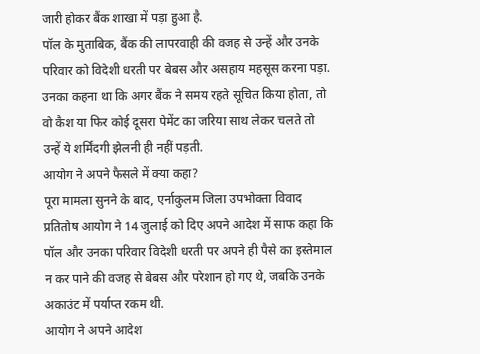जारी होकर बैंक शाखा में पड़ा हुआ है.
पॉल के मुताबिक, बैंक की लापरवाही की वजह से उन्हें और उनके परिवार को विदेशी धरती पर बेबस और असहाय महसूस करना पड़ा. उनका कहना था कि अगर बैंक ने समय रहते सूचित किया होता, तो वो कैश या फिर कोई दूसरा पेमेंट का जरिया साथ लेकर चलते तो उन्हें ये शर्मिंदगी झेलनी ही नहीं पड़ती.
आयोग ने अपने फैसले में क्या कहा?
पूरा मामला सुनने के बाद, एर्नाकुलम जिला उपभोक्ता विवाद प्रतितोष आयोग ने 14 जुलाई को दिए अपने आदेश में साफ कहा कि पॉल और उनका परिवार विदेशी धरती पर अपने ही पैसे का इस्तेमाल न कर पाने की वजह से बेबस और परेशान हो गए थे, जबकि उनके अकाउंट में पर्याप्त रकम थी.
आयोग ने अपने आदेश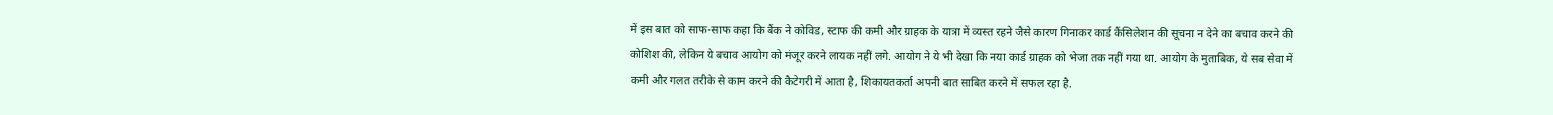में इस बात को साफ-साफ कहा कि बैंक ने कोविड, स्टाफ की कमी और ग्राहक के यात्रा में व्यस्त रहने जैसे कारण गिनाकर कार्ड कैंसिलेशन की सूचना न देने का बचाव करने की कोशिश की, लेकिन ये बचाव आयोग को मंजूर करने लायक नहीं लगे. आयोग ने ये भी देखा कि नया कार्ड ग्राहक को भेजा तक नहीं गया था. आयोग के मुताबिक, ये सब सेवा में कमी और गलत तरीके से काम करने की कैटेगरी में आता है, शिकायतकर्ता अपनी बात साबित करने में सफल रहा है.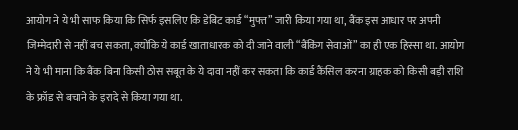आयोग ने ये भी साफ किया कि सिर्फ इसलिए कि डेबिट कार्ड “मुफ्त” जारी किया गया था, बैंक इस आधार पर अपनी जिम्मेदारी से नहीं बच सकता, क्योंकि ये कार्ड खाताधारक को दी जाने वाली “बैंकिंग सेवाओं” का ही एक हिस्सा था. आयोग ने ये भी माना कि बैंक बिना किसी ठोस सबूत के ये दावा नहीं कर सकता कि कार्ड कैंसिल करना ग्राहक को किसी बड़ी राशि के फ्रॉड से बचाने के इरादे से किया गया था.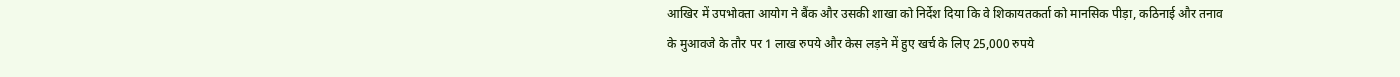आखिर में उपभोक्ता आयोग ने बैंक और उसकी शाखा को निर्देश दिया कि वे शिकायतकर्ता को मानसिक पीड़ा, कठिनाई और तनाव के मुआवजे के तौर पर 1 लाख रुपये और केस लड़ने में हुए खर्च के लिए 25,000 रुपये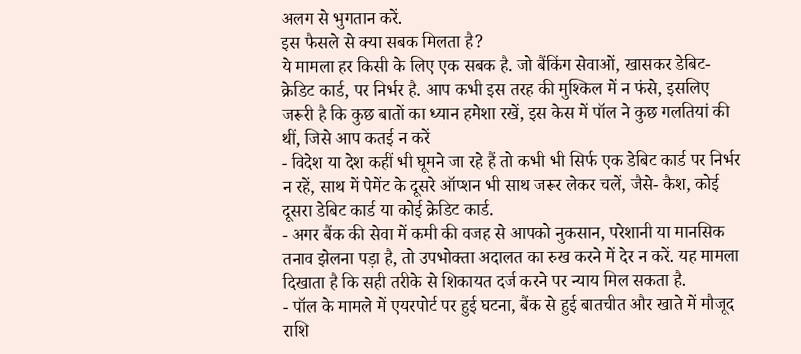अलग से भुगतान करें.
इस फैसले से क्या सबक मिलता है?
ये मामला हर किसी के लिए एक सबक है. जो बैंकिंग सेवाओं, खासकर डेबिट-क्रेडिट कार्ड, पर निर्भर है. आप कभी इस तरह की मुश्किल में न फंसे, इसलिए जरूरी है कि कुछ बातों का ध्यान हमेशा रखें, इस केस में पॉल ने कुछ गलतियां की थीं, जिसे आप कतई न करें
- विदेश या देश कहीं भी घूमने जा रहे हैं तो कभी भी सिर्फ एक डेबिट कार्ड पर निर्भर न रहें, साथ में पेमेंट के दूसरे ऑप्शन भी साथ जरूर लेकर चलें, जैसे- कैश, कोई दूसरा डेबिट कार्ड या कोई क्रेडिट कार्ड.
- अगर बैंक की सेवा में कमी की वजह से आपको नुकसान, परेशानी या मानसिक तनाव झेलना पड़ा है, तो उपभोक्ता अदालत का रुख करने में देर न करें. यह मामला दिखाता है कि सही तरीके से शिकायत दर्ज करने पर न्याय मिल सकता है.
- पॉल के मामले में एयरपोर्ट पर हुई घटना, बैंक से हुई बातचीत और खाते में मौजूद राशि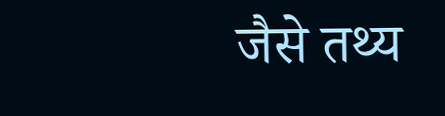जैसे तथ्य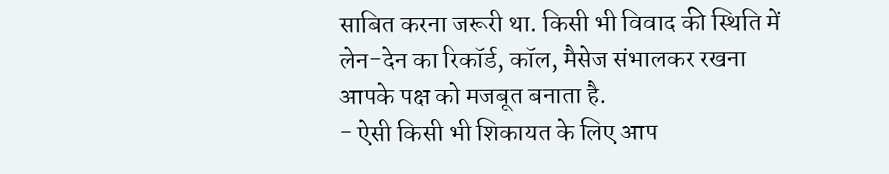साबित करना जरूरी था. किसी भी विवाद की स्थिति में लेन-देन का रिकॉर्ड, कॉल, मैसेज संभालकर रखना आपके पक्ष को मजबूत बनाता है.
- ऐसी किसी भी शिकायत के लिए आप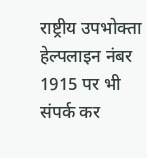राष्ट्रीय उपभोक्ता हेल्पलाइन नंबर 1915 पर भी संपर्क कर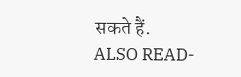सकते हैं.
ALSO READ-